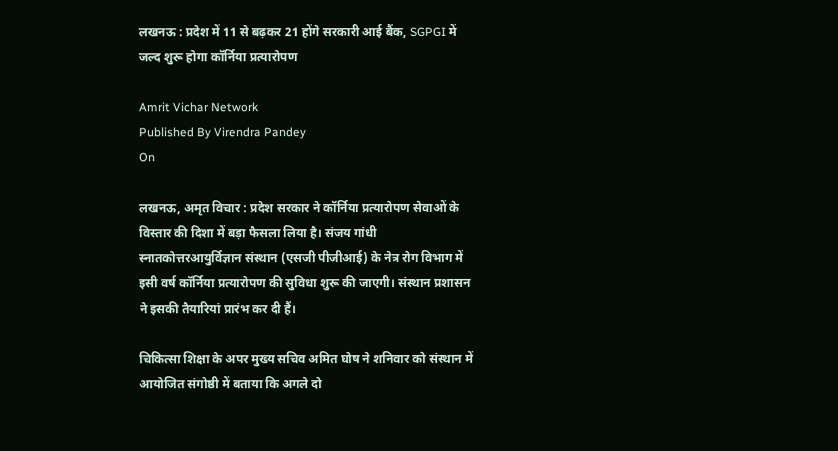लखनऊ : प्रदेश में 11 से बढ़कर 21 होंगे सरकारी आई बैंक, SGPGI में जल्द शुरू होगा कॉर्निया प्रत्यारोपण

Amrit Vichar Network
Published By Virendra Pandey
On

लखनऊ, अमृत विचार : प्रदेश सरकार ने कॉर्निया प्रत्यारोपण सेवाओं के विस्तार की दिशा में बड़ा फैसला लिया है। संजय गांधी स्नातकोत्तरआयुर्विज्ञान संस्थान (एसजी पीजीआई) के नेत्र रोग विभाग में इसी वर्ष कॉर्निया प्रत्यारोपण की सुविधा शुरू की जाएगी। संस्थान प्रशासन ने इसकी तैयारियां प्रारंभ कर दी हैं।

चिकित्सा शिक्षा के अपर मुख्य सचिव अमित घोष ने शनिवार को संस्थान में आयोजित संगोष्ठी में बताया कि अगले दो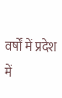वर्षों में प्रदेश में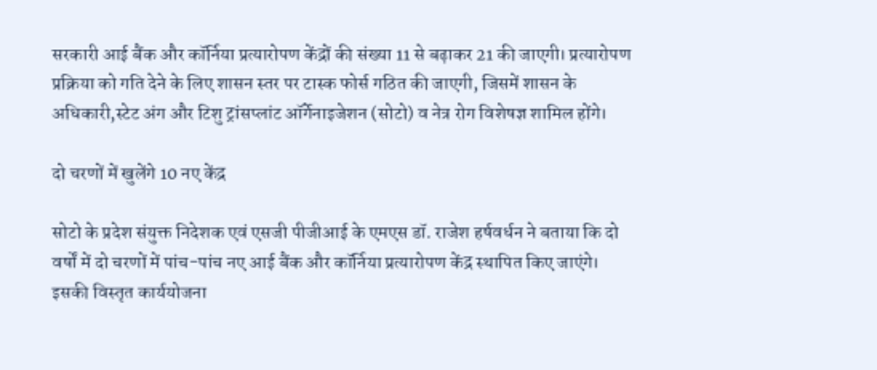सरकारी आई बैंक और कॉर्निया प्रत्यारोपण केंद्रों की संख्या 11 से बढ़ाकर 21 की जाएगी। प्रत्यारोपण प्रक्रिया को गति देने के लिए शासन स्तर पर टास्क फोर्स गठित की जाएगी, जिसमें शासन के अधिकारी,स्टेट अंग और टिशु ट्रांसप्लांट ऑर्गेनाइजेशन (सोटो) व नेत्र रोग विशेषज्ञ शामिल होंगे।

दो चरणों में खुलेंगे 10 नए केंद्र

सोटो के प्रदेश संयुक्त निदेशक एवं एसजी पीजीआई के एमएस डॉ. राजेश हर्षवर्धन ने बताया कि दो वर्षों में दो चरणों में पांच-पांच नए आई बैंक और कॉर्निया प्रत्यारोपण केंद्र स्थापित किए जाएंगे। इसकी विस्तृत कार्ययोजना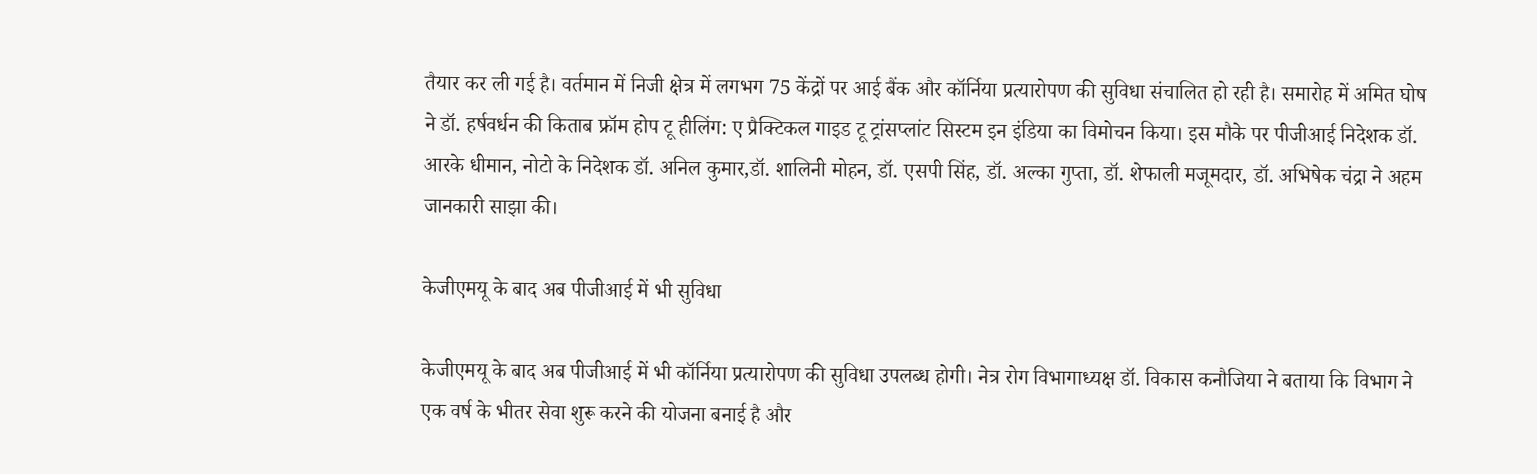तैयार कर ली गई है। वर्तमान में निजी क्षेत्र में लगभग 75 केंद्रों पर आई बैंक और कॉर्निया प्रत्यारोपण की सुविधा संचालित हो रही है। समारोह में अमित घोष ने डॉ. हर्षवर्धन की किताब फ्रॉम होप टू हीलिंग: ए प्रैक्टिकल गाइड टू ट्रांसप्लांट सिस्टम इन इंडिया का विमोचन किया। इस मौके पर पीजीआई निदेशक डॉ. आरके धीमान, नोटो के निदेशक डॉ. अनिल कुमार,डॉ. शालिनी मोहन, डॉ. एसपी सिंह, डॉ. अल्का गुप्ता, डॉ. शेफाली मजूमदार, डॉ. अभिषेक चंद्रा ने अहम जानकारी साझा की।

केजीएमयू के बाद अब पीजीआई में भी सुविधा

केजीएमयू के बाद अब पीजीआई में भी कॉर्निया प्रत्यारोपण की सुविधा उपलब्ध होगी। नेत्र रोग विभागाध्यक्ष डॉ. विकास कनौजिया ने बताया कि विभाग ने एक वर्ष के भीतर सेवा शुरू करने की योजना बनाई है और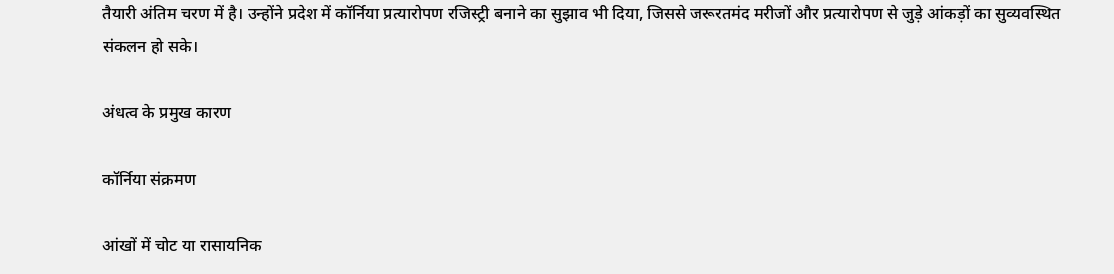तैयारी अंतिम चरण में है। उन्होंने प्रदेश में कॉर्निया प्रत्यारोपण रजिस्ट्री बनाने का सुझाव भी दिया, जिससे जरूरतमंद मरीजों और प्रत्यारोपण से जुड़े आंकड़ों का सुव्यवस्थित संकलन हो सके।

अंधत्व के प्रमुख कारण

कॉर्निया संक्रमण

आंखों में चोट या रासायनिक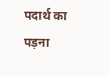पदार्थ का पड़ना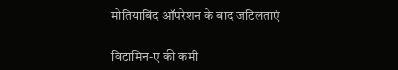मोतियाबिंद ऑपरेशन के बाद जटिलताएं

विटामिन-ए की कमी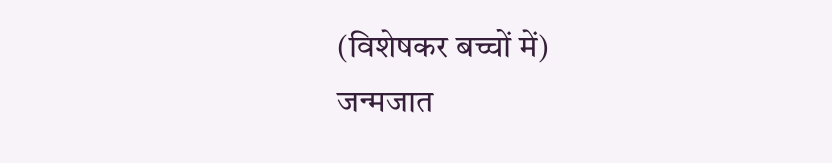(विशेषकर बच्चों में)
जन्मजात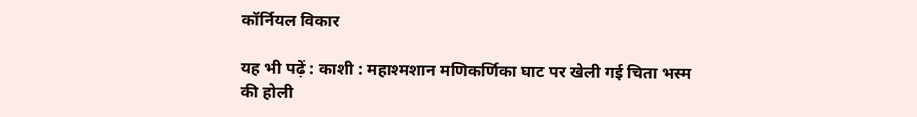कॉर्नियल विकार

यह भी पढ़ें : काशी : महाश्मशान मणिकर्णिका घाट पर खेली गई चिता भस्म की होली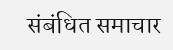संबंधित समाचार